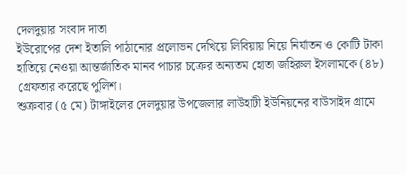দেলদুয়ার সংবাদ দাতা
ইউরোপের দেশ ইতালি পাঠানোর প্রলোভন দেখিয়ে লিবিয়ায় নিয়ে নির্যাতন ও কোটি টাকা হাতিয়ে নেওয়া আন্তর্জাতিক মানব পাচার চক্রের অন্যতম হোতা জহিরুল ইসলামকে (৪৮) গ্রেফতার করেছে পুলিশ।
শুক্রবার (৫ মে) টাঙ্গাইলের দেলদুয়ার উপজেলার লাউহাটী ইউনিয়নের বাউসাইদ গ্রামে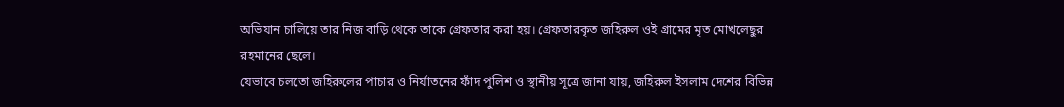অভিযান চালিয়ে তার নিজ বাড়ি থেকে তাকে গ্রেফতার করা হয়। গ্রেফতারকৃত জহিরুল ওই গ্রামের মৃত মোখলেছুর রহমানের ছেলে।
যেভাবে চলতো জহিরুলের পাচার ও নির্যাতনের ফাঁদ পুলিশ ও স্থানীয় সূত্রে জানা যায়, জহিরুল ইসলাম দেশের বিভিন্ন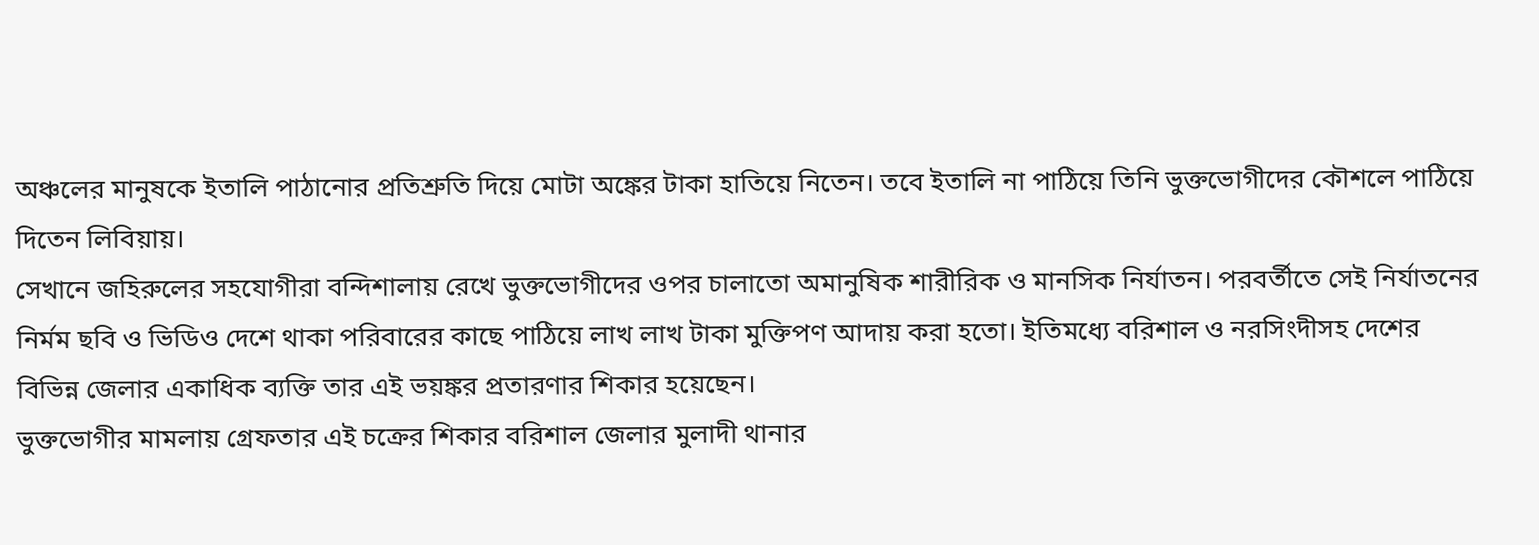অঞ্চলের মানুষকে ইতালি পাঠানোর প্রতিশ্রুতি দিয়ে মোটা অঙ্কের টাকা হাতিয়ে নিতেন। তবে ইতালি না পাঠিয়ে তিনি ভুক্তভোগীদের কৌশলে পাঠিয়ে দিতেন লিবিয়ায়।
সেখানে জহিরুলের সহযোগীরা বন্দিশালায় রেখে ভুক্তভোগীদের ওপর চালাতো অমানুষিক শারীরিক ও মানসিক নির্যাতন। পরবর্তীতে সেই নির্যাতনের নির্মম ছবি ও ভিডিও দেশে থাকা পরিবারের কাছে পাঠিয়ে লাখ লাখ টাকা মুক্তিপণ আদায় করা হতো। ইতিমধ্যে বরিশাল ও নরসিংদীসহ দেশের বিভিন্ন জেলার একাধিক ব্যক্তি তার এই ভয়ঙ্কর প্রতারণার শিকার হয়েছেন।
ভুক্তভোগীর মামলায় গ্রেফতার এই চক্রের শিকার বরিশাল জেলার মুলাদী থানার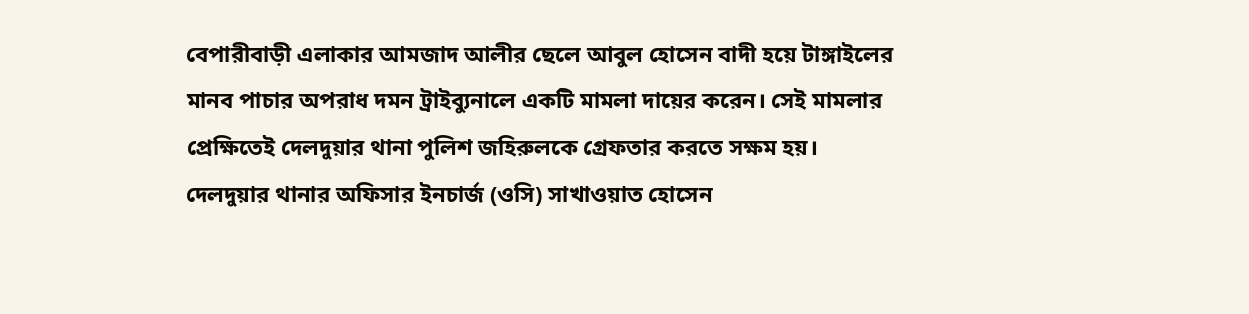বেপারীবাড়ী এলাকার আমজাদ আলীর ছেলে আবুল হোসেন বাদী হয়ে টাঙ্গাইলের মানব পাচার অপরাধ দমন ট্রাইব্যুনালে একটি মামলা দায়ের করেন। সেই মামলার প্রেক্ষিতেই দেলদুয়ার থানা পুলিশ জহিরুলকে গ্রেফতার করতে সক্ষম হয়।
দেলদুয়ার থানার অফিসার ইনচার্জ (ওসি) সাখাওয়াত হোসেন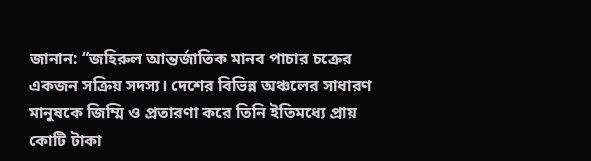জানান: “জহিরুল আন্তর্জাতিক মানব পাচার চক্রের একজন সক্রিয় সদস্য। দেশের বিভিন্ন অঞ্চলের সাধারণ মানুষকে জিম্মি ও প্রতারণা করে তিনি ইতিমধ্যে প্রায় কোটি টাকা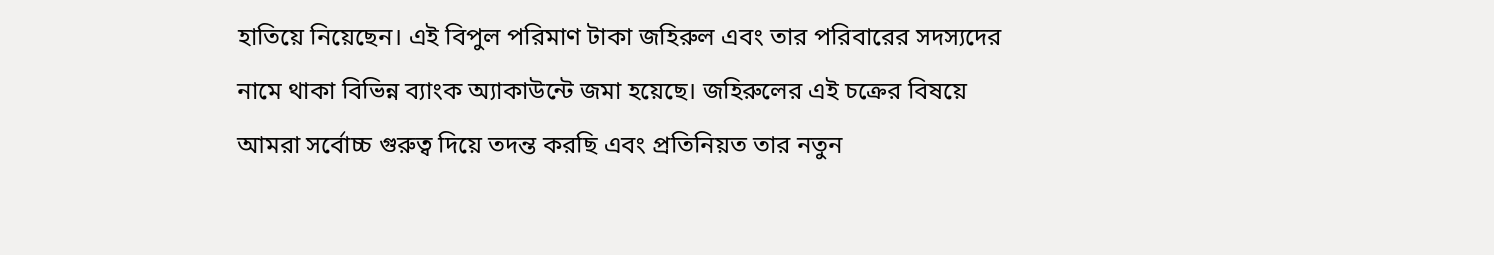হাতিয়ে নিয়েছেন। এই বিপুল পরিমাণ টাকা জহিরুল এবং তার পরিবারের সদস্যদের নামে থাকা বিভিন্ন ব্যাংক অ্যাকাউন্টে জমা হয়েছে। জহিরুলের এই চক্রের বিষয়ে আমরা সর্বোচ্চ গুরুত্ব দিয়ে তদন্ত করছি এবং প্রতিনিয়ত তার নতুন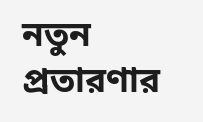নতুন প্রতারণার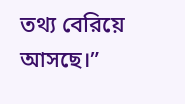তথ্য বেরিয়ে আসছে।”